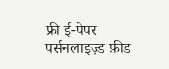फ्री ई-पेपर
पर्सनलाइज़्ड फ़ीड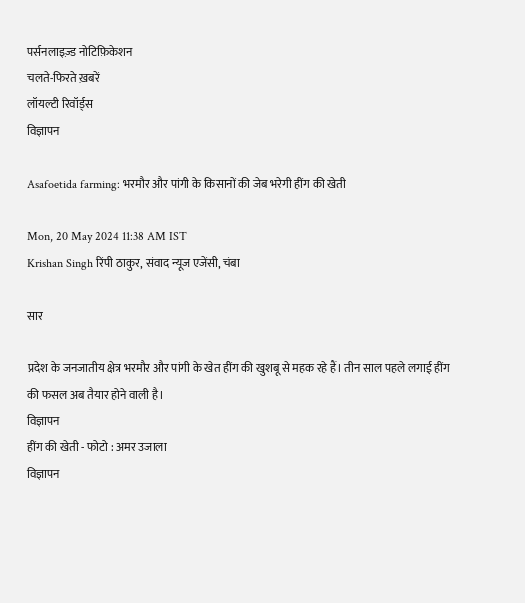पर्सनलाइज़्ड नोटिफ़िकेशन
चलते-फिरते ख़बरें
लॉयल्टी रिवॉर्ड्स
विज्ञापन

Asafoetida farming: भरमौर और पांगी के किसानों की जेब भरेगी हींग की खेती

Mon, 20 May 2024 11:38 AM IST
Krishan Singh रिंपी ठाकुर, संवाद न्यूज एजेंसी, चंबा

सार

प्रदेश के जनजातीय क्षेत्र भरमौर और पांगी के खेत हींग की खुशबू से महक रहे हैं। तीन साल पहले लगाई हींग की फसल अब तैयार होने वाली है।
विज्ञापन
हींग की खेती - फोटो : अमर उजाला
विज्ञापन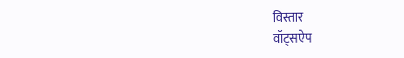विस्तार
वॉट्सऐप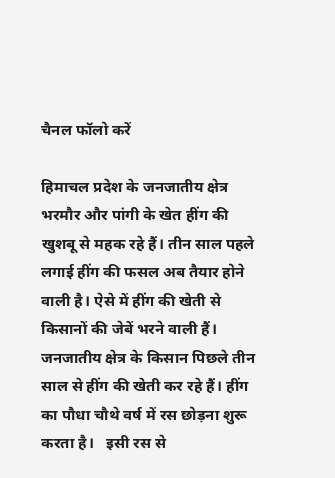चैनल फॉलो करें

हिमाचल प्रदेश के जनजातीय क्षेत्र भरमौर और पांगी के खेत हींग की खुशबू से महक रहे हैं। तीन साल पहले लगाई हींग की फसल अब तैयार होने वाली है। ऐसे में हींग की खेती से किसानों की जेबें भरने वाली हैं। जनजातीय क्षेत्र के किसान पिछले तीन साल से हींग की खेती कर रहे हैं। हींग का पौधा चौथे वर्ष में रस छोड़ना शुरू करता है।   इसी रस से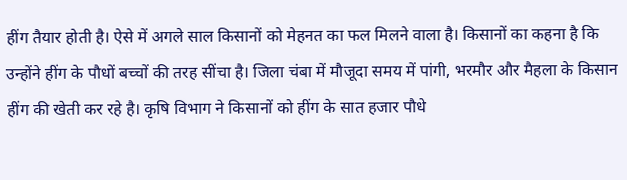हींग तैयार होती है। ऐसे में अगले साल किसानों को मेहनत का फल मिलने वाला है। किसानों का कहना है कि उन्होंने हींग के पौधों बच्चों की तरह सींचा है। जिला चंबा में मौजूदा समय में पांगी, भरमौर और मैहला के किसान हींग की खेती कर रहे है। कृषि विभाग ने किसानों को हींग के सात हजार पौधे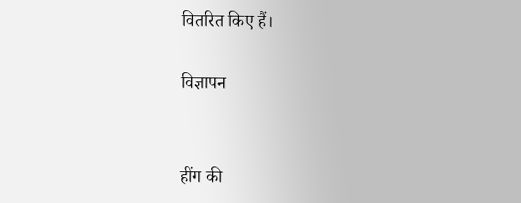वितरित किए हैं।

विज्ञापन


हींग की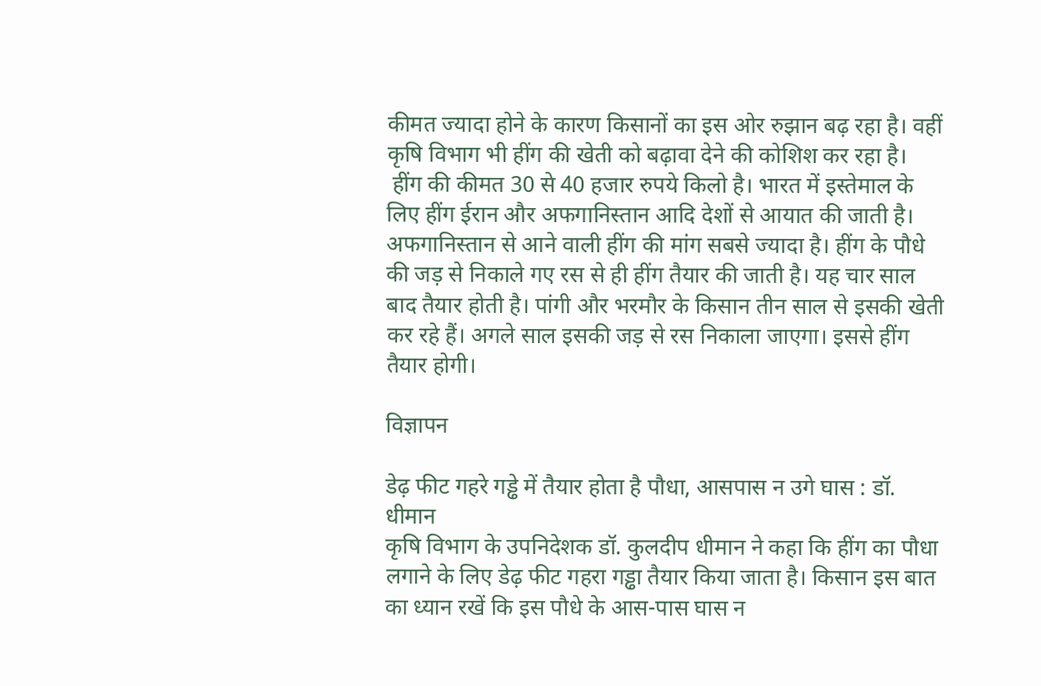कीमत ज्यादा होने के कारण किसानों का इस ओर रुझान बढ़ रहा है। वहीं कृषि विभाग भी हींग की खेती को बढ़ावा देने की कोशिश कर रहा है।
 हींग की कीमत 30 से 40 हजार रुपये किलो है। भारत में इस्तेमाल के लिए हींग ईरान और अफगानिस्तान आदि देशों से आयात की जाती है। अफगानिस्तान से आने वाली हींग की मांग सबसे ज्यादा है। हींग के पौधे की जड़ से निकाले गए रस से ही हींग तैयार की जाती है। यह चार साल बाद तैयार होती है। पांगी और भरमौर के किसान तीन साल से इसकी खेती कर रहे हैं। अगले साल इसकी जड़ से रस निकाला जाएगा। इससे हींग तैयार होगी।

विज्ञापन

डेढ़ फीट गहरे गड्ढे में तैयार होता है पौधा, आसपास न उगे घास : डॉ. धीमान
कृषि विभाग के उपनिदेशक डॉ. कुलदीप धीमान ने कहा कि हींग का पौधा लगाने के लिए डेढ़ फीट गहरा गड्ढा तैयार किया जाता है। किसान इस बात का ध्यान रखें कि इस पौधे के आस-पास घास न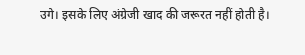उगे। इसके लिए अंग्रेजी खाद की जरूरत नहीं होती है।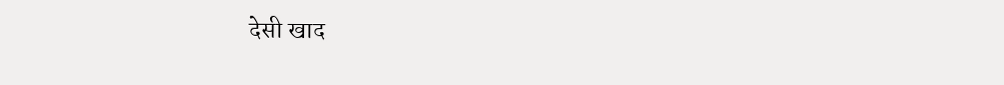देसी खाद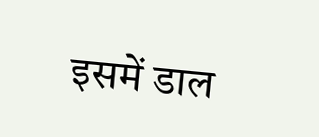इसमें डाल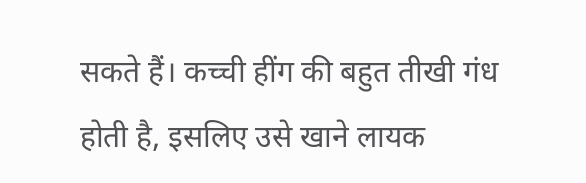सकते हैं। कच्ची हींग की बहुत तीखी गंध होती है, इसलिए उसे खाने लायक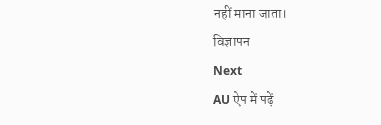नहीं माना जाता।
विज्ञापन
Next
AU ऐप में पढ़ें